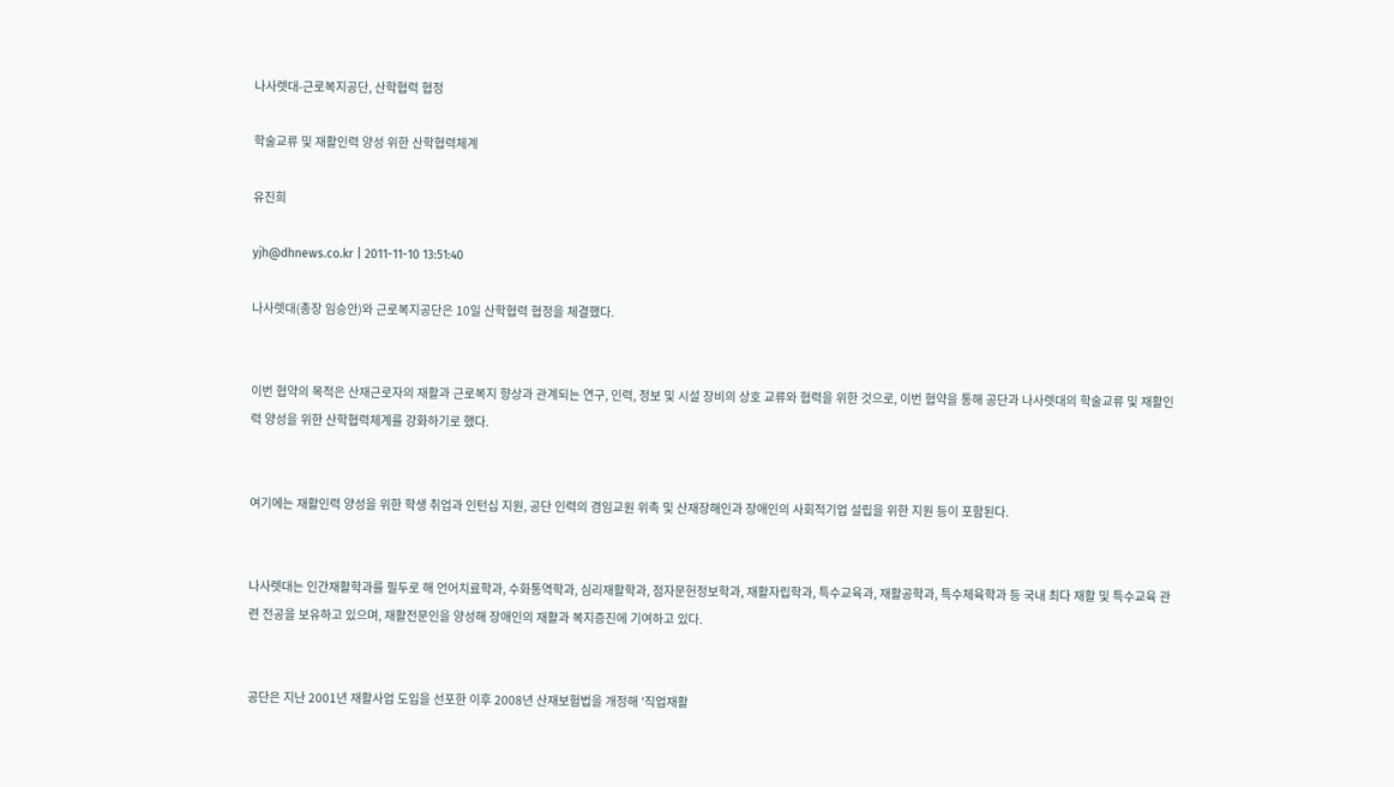나사렛대-근로복지공단, 산학협력 협정

학술교류 및 재활인력 양성 위한 산학협력체계

유진희

yjh@dhnews.co.kr | 2011-11-10 13:51:40

나사렛대(총장 임승안)와 근로복지공단은 10일 산학협력 협정을 체결했다.


이번 협약의 목적은 산재근로자의 재활과 근로복지 향상과 관계되는 연구, 인력, 정보 및 시설 장비의 상호 교류와 협력을 위한 것으로, 이번 협약을 통해 공단과 나사렛대의 학술교류 및 재활인력 양성을 위한 산학협력체계를 강화하기로 했다.


여기에는 재활인력 양성을 위한 학생 취업과 인턴십 지원, 공단 인력의 겸임교원 위촉 및 산재장해인과 장애인의 사회적기업 설립을 위한 지원 등이 포함된다.


나사렛대는 인간재활학과를 필두로 해 언어치료학과, 수화통역학과, 심리재활학과, 점자문헌정보학과, 재활자립학과, 특수교육과, 재활공학과, 특수체육학과 등 국내 최다 재활 및 특수교육 관련 전공을 보유하고 있으며, 재활전문인을 양성해 장애인의 재활과 복지증진에 기여하고 있다.


공단은 지난 2001년 재활사업 도입을 선포한 이후 2008년 산재보험법을 개정해 '직업재활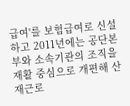급여'를 보험급여로 신설하고 2011년에는 공단본부와 소속기관의 조직을 재활 중심으로 개편해 산재근로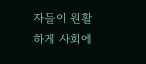자들이 원활하게 사회에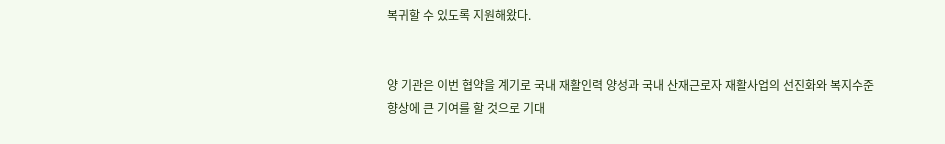복귀할 수 있도록 지원해왔다.


양 기관은 이번 협약을 계기로 국내 재활인력 양성과 국내 산재근로자 재활사업의 선진화와 복지수준 향상에 큰 기여를 할 것으로 기대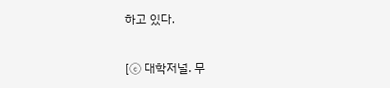하고 있다.


[ⓒ 대학저널. 무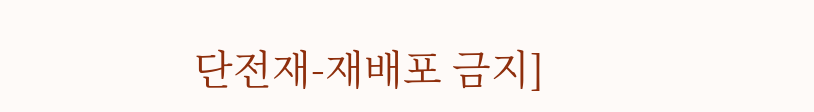단전재-재배포 금지]